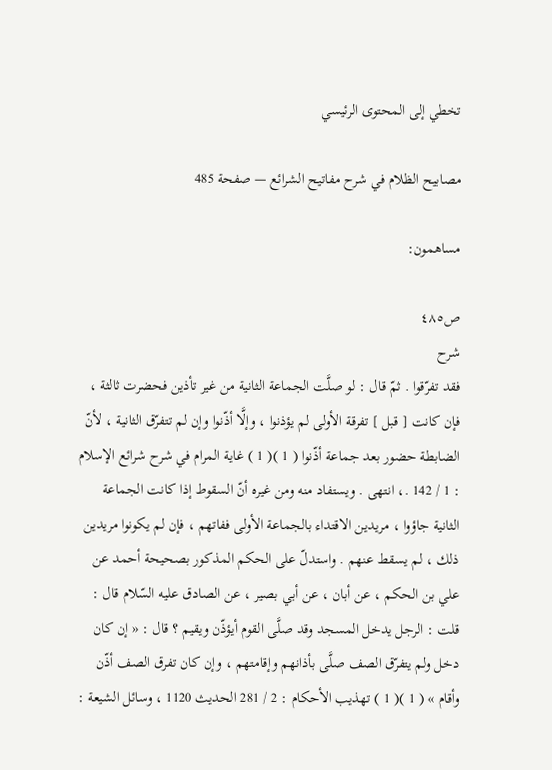تخطي إلى المحتوى الرئيسي

مصابيح الظلام في شرح مفاتيح الشرائع — صفحة 485

مساهمون:

ص٤٨٥
شرح
فقد تفرّقوا . ثمّ قال : لو صلَّت الجماعة الثانية من غير تأذين فحضرت ثالثة ، فإن كانت [ قبل ] تفرقة الأولى لم يؤذنوا ، وإلَّا أذّنوا وإن لم تتفرّق الثانية ، لأنّ الضابطة حضور بعد جماعة أذّنوا ( 1 )( 1 ) غاية المرام في شرح شرائع الإسلام : 1 / 142 .، انتهى . ويستفاد منه ومن غيره أنّ السقوط إذا كانت الجماعة الثانية جاؤوا ، مريدين الاقتداء بالجماعة الأولى ففاتهم ، فإن لم يكونوا مريدين ذلك ، لم يسقط عنهم . واستدلّ على الحكم المذكور بصحيحة أحمد عن علي بن الحكم ، عن أبان ، عن أبي بصير ، عن الصادق عليه السّلام قال : قلت : الرجل يدخل المسجد وقد صلَّى القوم أيؤذّن ويقيم ؟ قال : « إن كان دخل ولم يتفرّق الصف صلَّى بأذانهم وإقامتهم ، وإن كان تفرق الصف أذّن وأقام » ( 1 )( 1 ) تهذيب الأحكام : 2 / 281 الحديث 1120 ، وسائل الشيعة :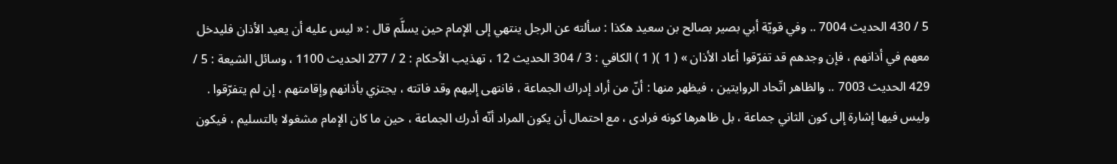5 / 430 الحديث 7004 .. وفي قويّة أبي بصير بصالح بن سعيد هكذا : سألته عن الرجل ينتهي إلى الإمام حين يسلَّم قال : « ليس عليه أن يعيد الأذان فليدخل معهم في أذانهم ، فإن وجدهم قد تفرّقوا أعاد الأذان » ( 1 )( 1 ) الكافي : 3 / 304 الحديث 12 ، تهذيب الأحكام : 2 / 277 الحديث 1100 ، وسائل الشيعة : 5 / 429 الحديث 7003 .. والظاهر اتّحاد الروايتين ، فيظهر منها : أنّ من أراد إدراك الجماعة ، فانتهى إليهم وقد فاتته ، يجتزي بأذانهم وإقامتهم ، إن لم يتفرّقوا . وليس فيها إشارة إلى كون الثاني جماعة ، بل ظاهرها كونه فرادى ، مع احتمال أن يكون المراد أنّه أدرك الجماعة ، حين ما كان الإمام مشغولا بالتسليم ، فيكون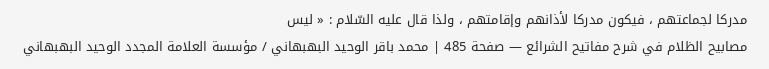مدركا لجماعتهم ، فيكون مدركا لأذانهم وإقامتهم ، ولذا قال عليه السّلام : « ليس
مصابيح الظلام في شرح مفاتيح الشرائع — صفحة 485 | محمد باقر الوحيد البهبهاني / مؤسسة العلامة المجدد الوحيد البهبهاني